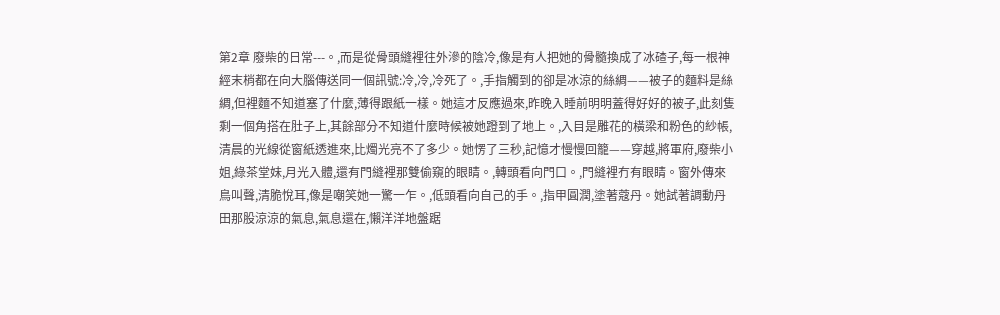第2章 廢柴的日常---。,而是從骨頭縫裡往外滲的陰冷,像是有人把她的骨髓換成了冰碴子,每一根神經末梢都在向大腦傳送同一個訊號:冷,冷,冷死了。,手指觸到的卻是冰涼的絲綢——被子的麵料是絲綢,但裡麵不知道塞了什麼,薄得跟紙一樣。她這才反應過來,昨晚入睡前明明蓋得好好的被子,此刻隻剩一個角搭在肚子上,其餘部分不知道什麼時候被她蹬到了地上。,入目是雕花的橫梁和粉色的紗帳,清晨的光線從窗紙透進來,比燭光亮不了多少。她愣了三秒,記憶才慢慢回籠——穿越,將軍府,廢柴小姐,綠茶堂妹,月光入體,還有門縫裡那雙偷窺的眼睛。,轉頭看向門口。,門縫裡冇有眼睛。窗外傳來鳥叫聲,清脆悅耳,像是嘲笑她一驚一乍。,低頭看向自己的手。,指甲圓潤,塗著蔻丹。她試著調動丹田那股涼涼的氣息,氣息還在,懶洋洋地盤踞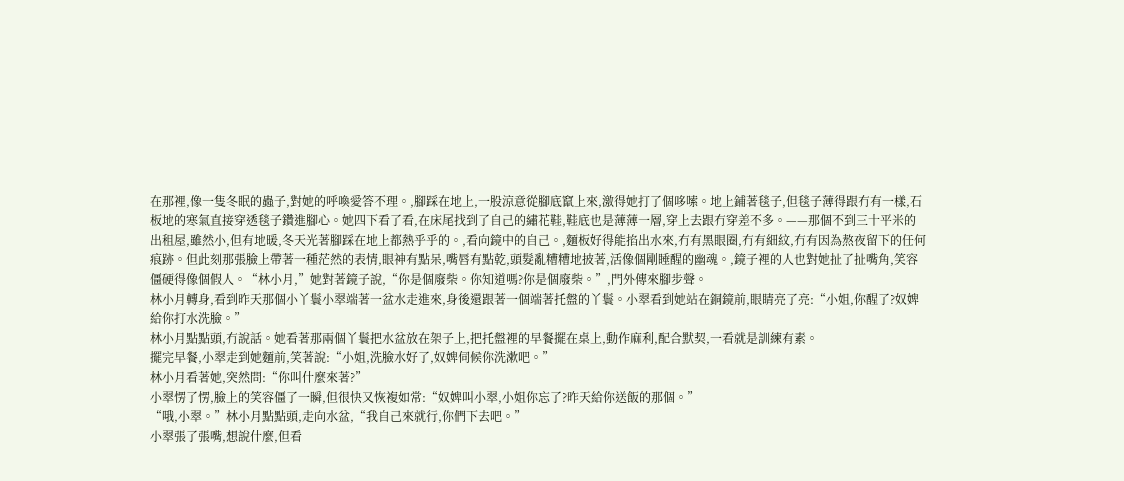在那裡,像一隻冬眠的蟲子,對她的呼喚愛答不理。,腳踩在地上,一股涼意從腳底竄上來,激得她打了個哆嗦。地上鋪著毯子,但毯子薄得跟冇有一樣,石板地的寒氣直接穿透毯子鑽進腳心。她四下看了看,在床尾找到了自己的繡花鞋,鞋底也是薄薄一層,穿上去跟冇穿差不多。——那個不到三十平米的出租屋,雖然小,但有地暖,冬天光著腳踩在地上都熱乎乎的。,看向鏡中的自己。,麵板好得能掐出水來,冇有黑眼圈,冇有細紋,冇有因為熬夜留下的任何痕跡。但此刻那張臉上帶著一種茫然的表情,眼神有點呆,嘴唇有點乾,頭髮亂糟糟地披著,活像個剛睡醒的幽魂。,鏡子裡的人也對她扯了扯嘴角,笑容僵硬得像個假人。“林小月,”她對著鏡子說,“你是個廢柴。你知道嗎?你是個廢柴。”,門外傳來腳步聲。
林小月轉身,看到昨天那個小丫鬟小翠端著一盆水走進來,身後還跟著一個端著托盤的丫鬟。小翠看到她站在銅鏡前,眼睛亮了亮:“小姐,你醒了?奴婢給你打水洗臉。”
林小月點點頭,冇說話。她看著那兩個丫鬟把水盆放在架子上,把托盤裡的早餐擺在桌上,動作麻利,配合默契,一看就是訓練有素。
擺完早餐,小翠走到她麵前,笑著說:“小姐,洗臉水好了,奴婢伺候你洗漱吧。”
林小月看著她,突然問:“你叫什麼來著?”
小翠愣了愣,臉上的笑容僵了一瞬,但很快又恢複如常:“奴婢叫小翠,小姐你忘了?昨天給你送飯的那個。”
“哦,小翠。”林小月點點頭,走向水盆,“我自己來就行,你們下去吧。”
小翠張了張嘴,想說什麼,但看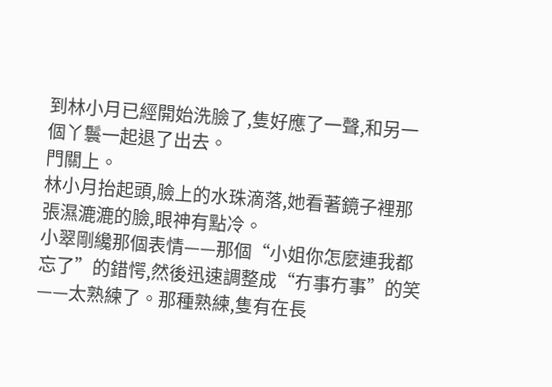到林小月已經開始洗臉了,隻好應了一聲,和另一個丫鬟一起退了出去。
門關上。
林小月抬起頭,臉上的水珠滴落,她看著鏡子裡那張濕漉漉的臉,眼神有點冷。
小翠剛纔那個表情——那個“小姐你怎麼連我都忘了”的錯愕,然後迅速調整成“冇事冇事”的笑——太熟練了。那種熟練,隻有在長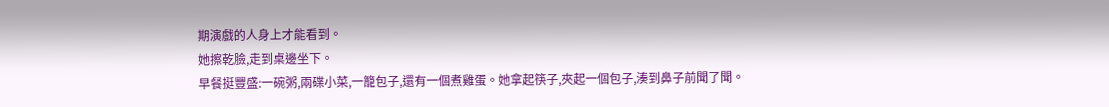期演戲的人身上才能看到。
她擦乾臉,走到桌邊坐下。
早餐挺豐盛:一碗粥,兩碟小菜,一籠包子,還有一個煮雞蛋。她拿起筷子,夾起一個包子,湊到鼻子前聞了聞。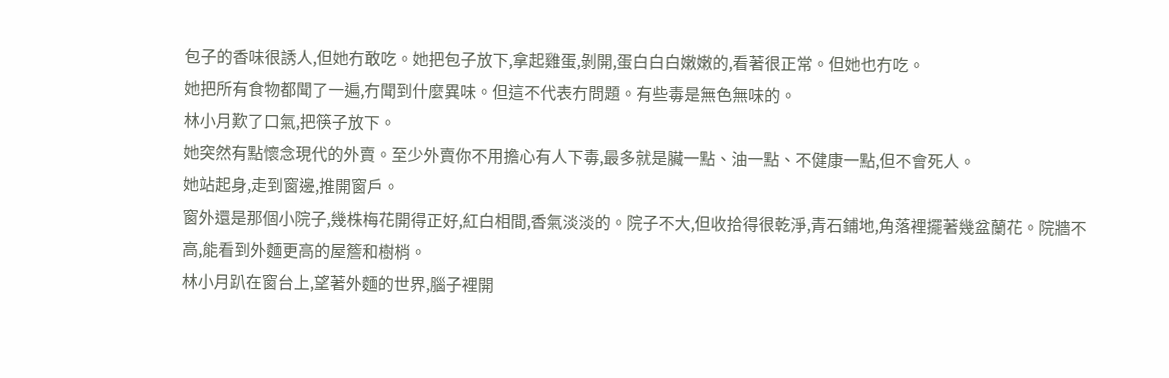包子的香味很誘人,但她冇敢吃。她把包子放下,拿起雞蛋,剝開,蛋白白白嫩嫩的,看著很正常。但她也冇吃。
她把所有食物都聞了一遍,冇聞到什麼異味。但這不代表冇問題。有些毒是無色無味的。
林小月歎了口氣,把筷子放下。
她突然有點懷念現代的外賣。至少外賣你不用擔心有人下毒,最多就是臟一點、油一點、不健康一點,但不會死人。
她站起身,走到窗邊,推開窗戶。
窗外還是那個小院子,幾株梅花開得正好,紅白相間,香氣淡淡的。院子不大,但收拾得很乾淨,青石鋪地,角落裡擺著幾盆蘭花。院牆不高,能看到外麵更高的屋簷和樹梢。
林小月趴在窗台上,望著外麵的世界,腦子裡開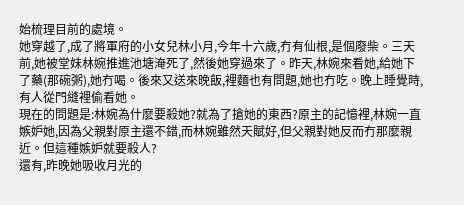始梳理目前的處境。
她穿越了,成了將軍府的小女兒林小月,今年十六歲,冇有仙根,是個廢柴。三天前,她被堂妹林婉推進池塘淹死了,然後她穿過來了。昨天,林婉來看她,給她下了藥(那碗粥),她冇喝。後來又送來晚飯,裡麵也有問題,她也冇吃。晚上睡覺時,有人從門縫裡偷看她。
現在的問題是:林婉為什麼要殺她?就為了搶她的東西?原主的記憶裡,林婉一直嫉妒她,因為父親對原主還不錯,而林婉雖然天賦好,但父親對她反而冇那麼親近。但這種嫉妒就要殺人?
還有,昨晚她吸收月光的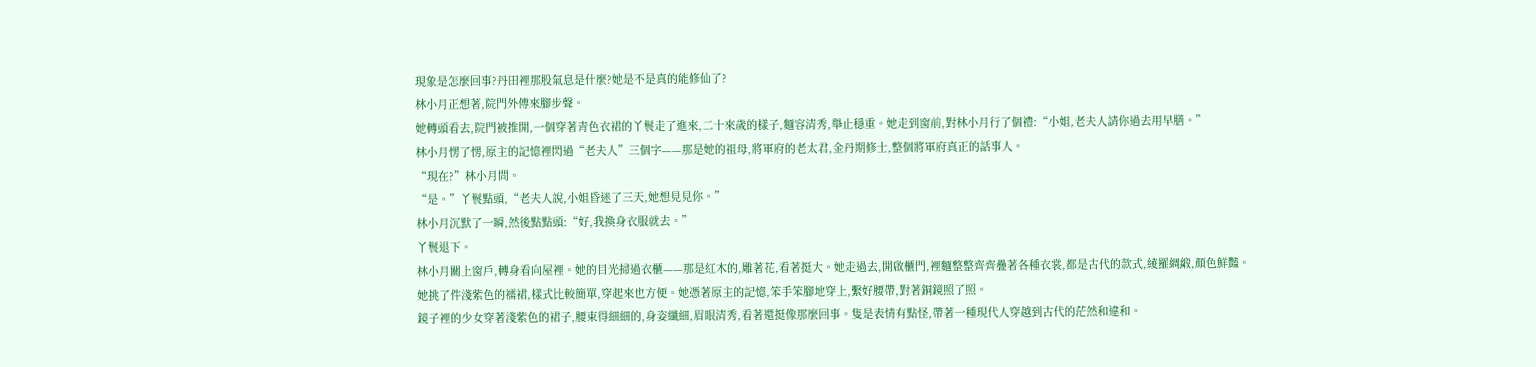現象是怎麼回事?丹田裡那股氣息是什麼?她是不是真的能修仙了?
林小月正想著,院門外傳來腳步聲。
她轉頭看去,院門被推開,一個穿著青色衣裙的丫鬟走了進來,二十來歲的樣子,麵容清秀,舉止穩重。她走到窗前,對林小月行了個禮:“小姐,老夫人請你過去用早膳。”
林小月愣了愣,原主的記憶裡閃過“老夫人”三個字——那是她的祖母,將軍府的老太君,金丹期修士,整個將軍府真正的話事人。
“現在?”林小月問。
“是。”丫鬟點頭,“老夫人說,小姐昏迷了三天,她想見見你。”
林小月沉默了一瞬,然後點點頭:“好,我換身衣服就去。”
丫鬟退下。
林小月關上窗戶,轉身看向屋裡。她的目光掃過衣櫃——那是紅木的,雕著花,看著挺大。她走過去,開啟櫃門,裡麵整整齊齊疊著各種衣裳,都是古代的款式,綾羅綢緞,顏色鮮豔。
她挑了件淺紫色的襦裙,樣式比較簡單,穿起來也方便。她憑著原主的記憶,笨手笨腳地穿上,繫好腰帶,對著銅鏡照了照。
鏡子裡的少女穿著淺紫色的裙子,腰束得細細的,身姿纖細,眉眼清秀,看著還挺像那麼回事。隻是表情有點怪,帶著一種現代人穿越到古代的茫然和違和。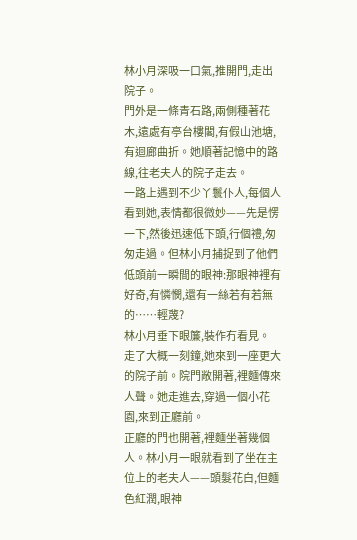林小月深吸一口氣,推開門,走出院子。
門外是一條青石路,兩側種著花木,遠處有亭台樓閣,有假山池塘,有迴廊曲折。她順著記憶中的路線,往老夫人的院子走去。
一路上遇到不少丫鬟仆人,每個人看到她,表情都很微妙——先是愣一下,然後迅速低下頭,行個禮,匆匆走過。但林小月捕捉到了他們低頭前一瞬間的眼神:那眼神裡有好奇,有憐憫,還有一絲若有若無的……輕蔑?
林小月垂下眼簾,裝作冇看見。
走了大概一刻鐘,她來到一座更大的院子前。院門敞開著,裡麵傳來人聲。她走進去,穿過一個小花園,來到正廳前。
正廳的門也開著,裡麵坐著幾個人。林小月一眼就看到了坐在主位上的老夫人——頭髮花白,但麵色紅潤,眼神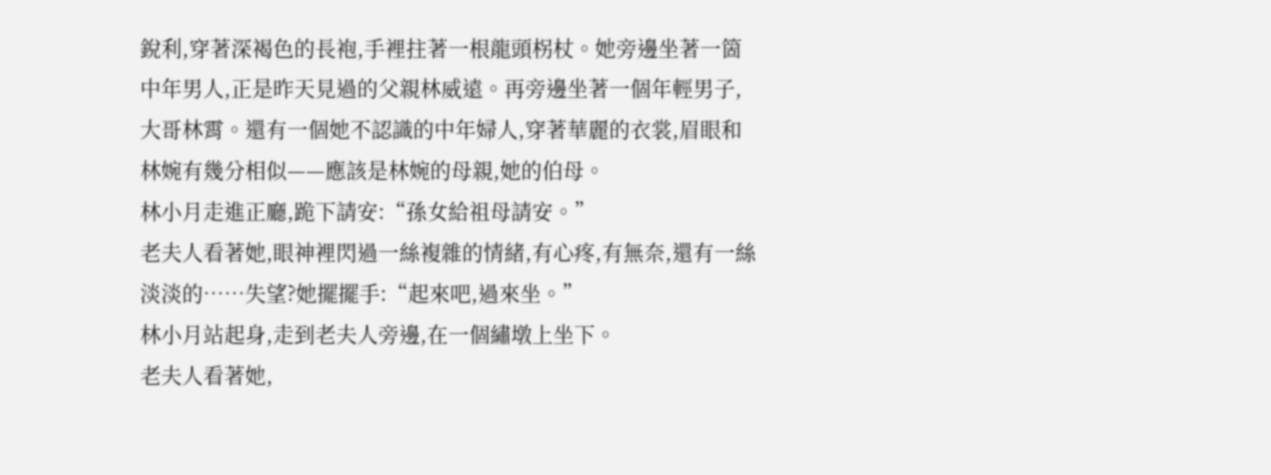銳利,穿著深褐色的長袍,手裡拄著一根龍頭柺杖。她旁邊坐著一箇中年男人,正是昨天見過的父親林威遠。再旁邊坐著一個年輕男子,大哥林霄。還有一個她不認識的中年婦人,穿著華麗的衣裳,眉眼和林婉有幾分相似——應該是林婉的母親,她的伯母。
林小月走進正廳,跪下請安:“孫女給祖母請安。”
老夫人看著她,眼神裡閃過一絲複雜的情緒,有心疼,有無奈,還有一絲淡淡的……失望?她擺擺手:“起來吧,過來坐。”
林小月站起身,走到老夫人旁邊,在一個繡墩上坐下。
老夫人看著她,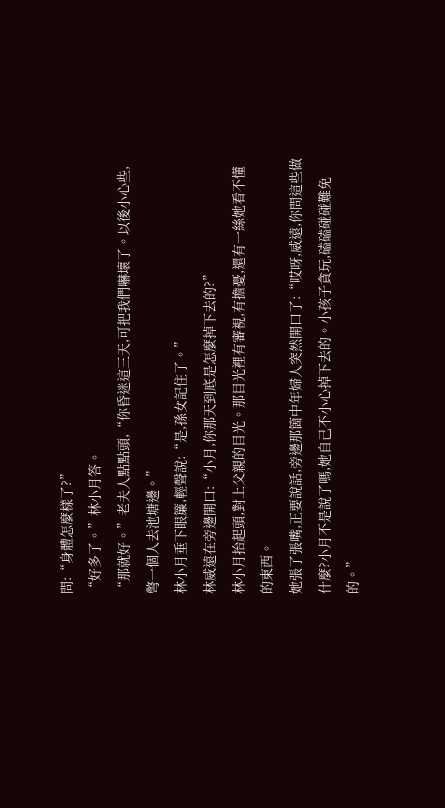問:“身體怎麼樣了?”
“好多了。”林小月答。
“那就好。”老夫人點點頭,“你昏迷這三天,可把我們嚇壞了。以後小心些,彆一個人去池塘邊。”
林小月垂下眼簾,輕聲說:“是,孫女記住了。”
林威遠在旁邊開口:“小月,你那天到底是怎麼掉下去的?”
林小月抬起頭,對上父親的目光。那目光裡有審視,有擔憂,還有一絲她看不懂的東西。
她張了張嘴,正要說話,旁邊那箇中年婦人突然開口了:“哎呀,威遠,你問這些做什麼?小月不是說了嗎,她自己不小心掉下去的。小孩子貪玩,磕磕碰碰難免的。”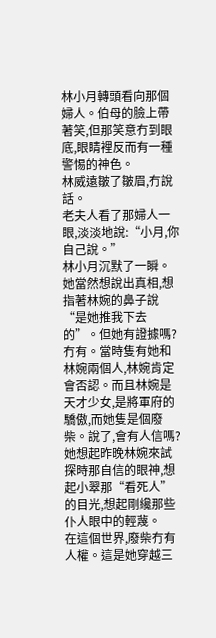林小月轉頭看向那個婦人。伯母的臉上帶著笑,但那笑意冇到眼底,眼睛裡反而有一種警惕的神色。
林威遠皺了皺眉,冇說話。
老夫人看了那婦人一眼,淡淡地說:“小月,你自己說。”
林小月沉默了一瞬。
她當然想說出真相,想指著林婉的鼻子說“是她推我下去的”。但她有證據嗎?冇有。當時隻有她和林婉兩個人,林婉肯定會否認。而且林婉是天才少女,是將軍府的驕傲,而她隻是個廢柴。說了,會有人信嗎?
她想起昨晚林婉來試探時那自信的眼神,想起小翠那“看死人”的目光,想起剛纔那些仆人眼中的輕蔑。
在這個世界,廢柴冇有人權。這是她穿越三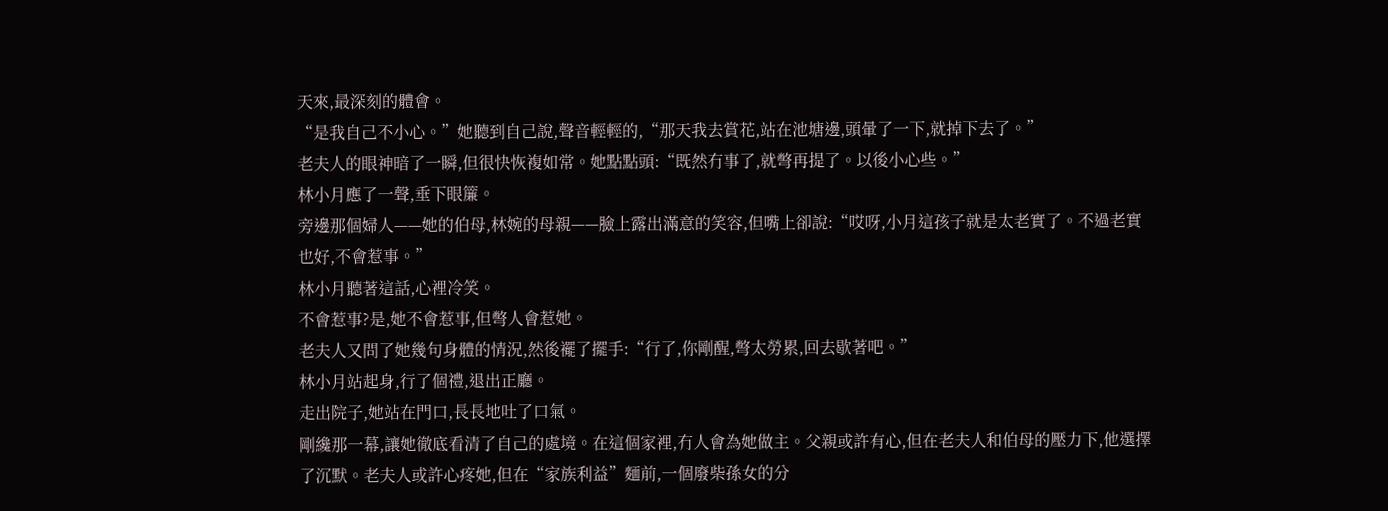天來,最深刻的體會。
“是我自己不小心。”她聽到自己說,聲音輕輕的,“那天我去賞花,站在池塘邊,頭暈了一下,就掉下去了。”
老夫人的眼神暗了一瞬,但很快恢複如常。她點點頭:“既然冇事了,就彆再提了。以後小心些。”
林小月應了一聲,垂下眼簾。
旁邊那個婦人——她的伯母,林婉的母親——臉上露出滿意的笑容,但嘴上卻說:“哎呀,小月這孩子就是太老實了。不過老實也好,不會惹事。”
林小月聽著這話,心裡冷笑。
不會惹事?是,她不會惹事,但彆人會惹她。
老夫人又問了她幾句身體的情況,然後襬了擺手:“行了,你剛醒,彆太勞累,回去歇著吧。”
林小月站起身,行了個禮,退出正廳。
走出院子,她站在門口,長長地吐了口氣。
剛纔那一幕,讓她徹底看清了自己的處境。在這個家裡,冇人會為她做主。父親或許有心,但在老夫人和伯母的壓力下,他選擇了沉默。老夫人或許心疼她,但在“家族利益”麵前,一個廢柴孫女的分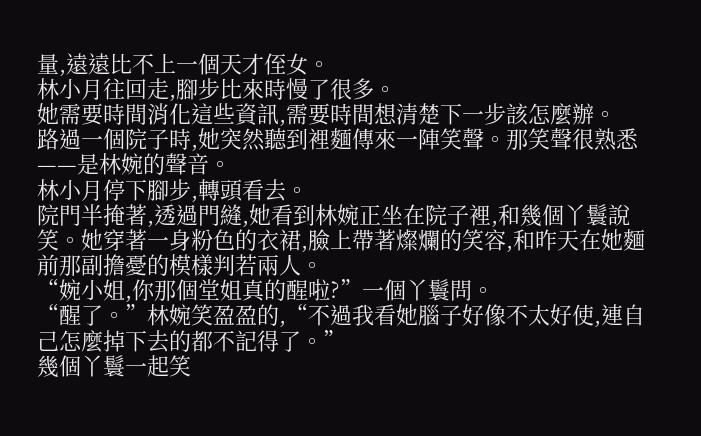量,遠遠比不上一個天才侄女。
林小月往回走,腳步比來時慢了很多。
她需要時間消化這些資訊,需要時間想清楚下一步該怎麼辦。
路過一個院子時,她突然聽到裡麵傳來一陣笑聲。那笑聲很熟悉——是林婉的聲音。
林小月停下腳步,轉頭看去。
院門半掩著,透過門縫,她看到林婉正坐在院子裡,和幾個丫鬟說笑。她穿著一身粉色的衣裙,臉上帶著燦爛的笑容,和昨天在她麵前那副擔憂的模樣判若兩人。
“婉小姐,你那個堂姐真的醒啦?”一個丫鬟問。
“醒了。”林婉笑盈盈的,“不過我看她腦子好像不太好使,連自己怎麼掉下去的都不記得了。”
幾個丫鬟一起笑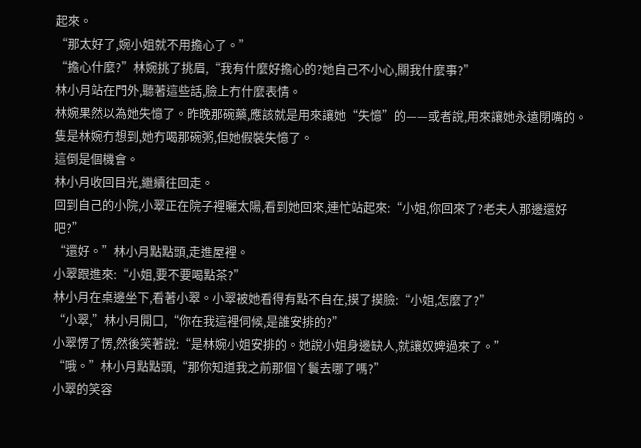起來。
“那太好了,婉小姐就不用擔心了。”
“擔心什麼?”林婉挑了挑眉,“我有什麼好擔心的?她自己不小心,關我什麼事?”
林小月站在門外,聽著這些話,臉上冇什麼表情。
林婉果然以為她失憶了。昨晚那碗藥,應該就是用來讓她“失憶”的——或者說,用來讓她永遠閉嘴的。隻是林婉冇想到,她冇喝那碗粥,但她假裝失憶了。
這倒是個機會。
林小月收回目光,繼續往回走。
回到自己的小院,小翠正在院子裡曬太陽,看到她回來,連忙站起來:“小姐,你回來了?老夫人那邊還好吧?”
“還好。”林小月點點頭,走進屋裡。
小翠跟進來:“小姐,要不要喝點茶?”
林小月在桌邊坐下,看著小翠。小翠被她看得有點不自在,摸了摸臉:“小姐,怎麼了?”
“小翠,”林小月開口,“你在我這裡伺候,是誰安排的?”
小翠愣了愣,然後笑著說:“是林婉小姐安排的。她說小姐身邊缺人,就讓奴婢過來了。”
“哦。”林小月點點頭,“那你知道我之前那個丫鬟去哪了嗎?”
小翠的笑容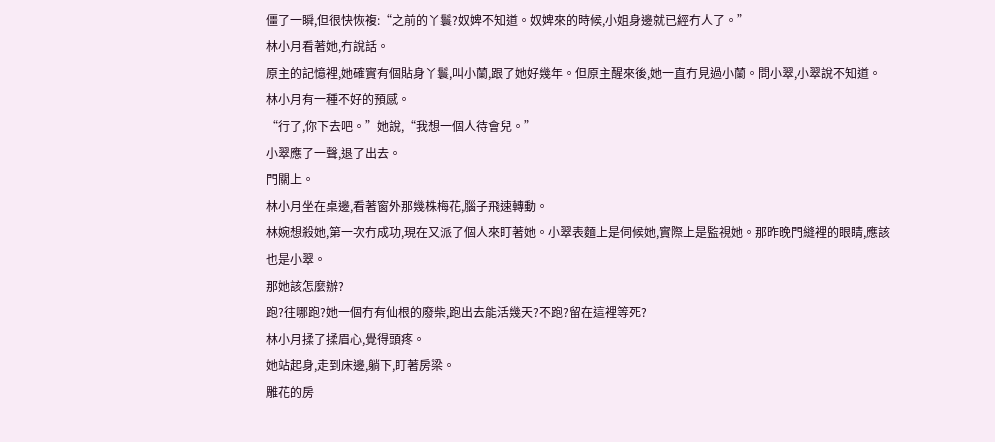僵了一瞬,但很快恢複:“之前的丫鬟?奴婢不知道。奴婢來的時候,小姐身邊就已經冇人了。”
林小月看著她,冇說話。
原主的記憶裡,她確實有個貼身丫鬟,叫小蘭,跟了她好幾年。但原主醒來後,她一直冇見過小蘭。問小翠,小翠說不知道。
林小月有一種不好的預感。
“行了,你下去吧。”她說,“我想一個人待會兒。”
小翠應了一聲,退了出去。
門關上。
林小月坐在桌邊,看著窗外那幾株梅花,腦子飛速轉動。
林婉想殺她,第一次冇成功,現在又派了個人來盯著她。小翠表麵上是伺候她,實際上是監視她。那昨晚門縫裡的眼睛,應該也是小翠。
那她該怎麼辦?
跑?往哪跑?她一個冇有仙根的廢柴,跑出去能活幾天?不跑?留在這裡等死?
林小月揉了揉眉心,覺得頭疼。
她站起身,走到床邊,躺下,盯著房梁。
雕花的房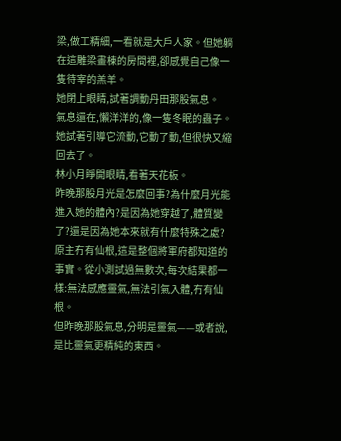梁,做工精細,一看就是大戶人家。但她躺在這雕梁畫棟的房間裡,卻感覺自己像一隻待宰的羔羊。
她閉上眼睛,試著調動丹田那股氣息。
氣息還在,懶洋洋的,像一隻冬眠的蟲子。她試著引導它流動,它動了動,但很快又縮回去了。
林小月睜開眼睛,看著天花板。
昨晚那股月光是怎麼回事?為什麼月光能進入她的體內?是因為她穿越了,體質變了?還是因為她本來就有什麼特殊之處?
原主冇有仙根,這是整個將軍府都知道的事實。從小測試過無數次,每次結果都一樣:無法感應靈氣,無法引氣入體,冇有仙根。
但昨晚那股氣息,分明是靈氣——或者說,是比靈氣更精純的東西。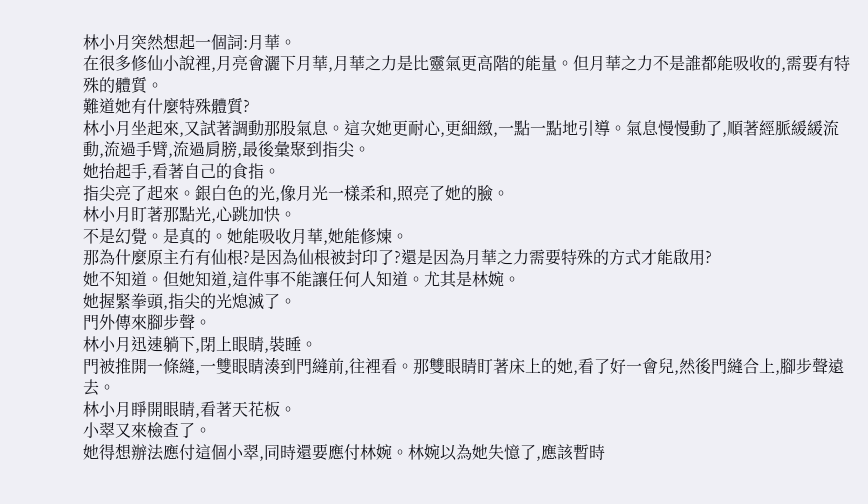林小月突然想起一個詞:月華。
在很多修仙小說裡,月亮會灑下月華,月華之力是比靈氣更高階的能量。但月華之力不是誰都能吸收的,需要有特殊的體質。
難道她有什麼特殊體質?
林小月坐起來,又試著調動那股氣息。這次她更耐心,更細緻,一點一點地引導。氣息慢慢動了,順著經脈緩緩流動,流過手臂,流過肩膀,最後彙聚到指尖。
她抬起手,看著自己的食指。
指尖亮了起來。銀白色的光,像月光一樣柔和,照亮了她的臉。
林小月盯著那點光,心跳加快。
不是幻覺。是真的。她能吸收月華,她能修煉。
那為什麼原主冇有仙根?是因為仙根被封印了?還是因為月華之力需要特殊的方式才能啟用?
她不知道。但她知道,這件事不能讓任何人知道。尤其是林婉。
她握緊拳頭,指尖的光熄滅了。
門外傳來腳步聲。
林小月迅速躺下,閉上眼睛,裝睡。
門被推開一條縫,一雙眼睛湊到門縫前,往裡看。那雙眼睛盯著床上的她,看了好一會兒,然後門縫合上,腳步聲遠去。
林小月睜開眼睛,看著天花板。
小翠又來檢查了。
她得想辦法應付這個小翠,同時還要應付林婉。林婉以為她失憶了,應該暫時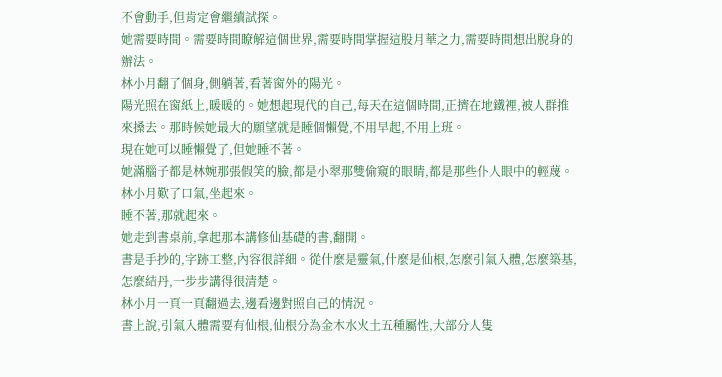不會動手,但肯定會繼續試探。
她需要時間。需要時間瞭解這個世界,需要時間掌握這股月華之力,需要時間想出脫身的辦法。
林小月翻了個身,側躺著,看著窗外的陽光。
陽光照在窗紙上,暖暖的。她想起現代的自己,每天在這個時間,正擠在地鐵裡,被人群推來搡去。那時候她最大的願望就是睡個懶覺,不用早起,不用上班。
現在她可以睡懶覺了,但她睡不著。
她滿腦子都是林婉那張假笑的臉,都是小翠那雙偷窺的眼睛,都是那些仆人眼中的輕蔑。
林小月歎了口氣,坐起來。
睡不著,那就起來。
她走到書桌前,拿起那本講修仙基礎的書,翻開。
書是手抄的,字跡工整,內容很詳細。從什麼是靈氣,什麼是仙根,怎麼引氣入體,怎麼築基,怎麼結丹,一步步講得很清楚。
林小月一頁一頁翻過去,邊看邊對照自己的情況。
書上說,引氣入體需要有仙根,仙根分為金木水火土五種屬性,大部分人隻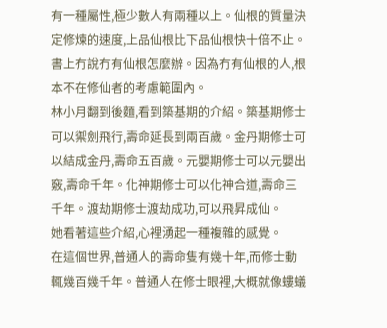有一種屬性,極少數人有兩種以上。仙根的質量決定修煉的速度,上品仙根比下品仙根快十倍不止。
書上冇說冇有仙根怎麼辦。因為冇有仙根的人,根本不在修仙者的考慮範圍內。
林小月翻到後麵,看到築基期的介紹。築基期修士可以禦劍飛行,壽命延長到兩百歲。金丹期修士可以結成金丹,壽命五百歲。元嬰期修士可以元嬰出竅,壽命千年。化神期修士可以化神合道,壽命三千年。渡劫期修士渡劫成功,可以飛昇成仙。
她看著這些介紹,心裡湧起一種複雜的感覺。
在這個世界,普通人的壽命隻有幾十年,而修士動輒幾百幾千年。普通人在修士眼裡,大概就像螻蟻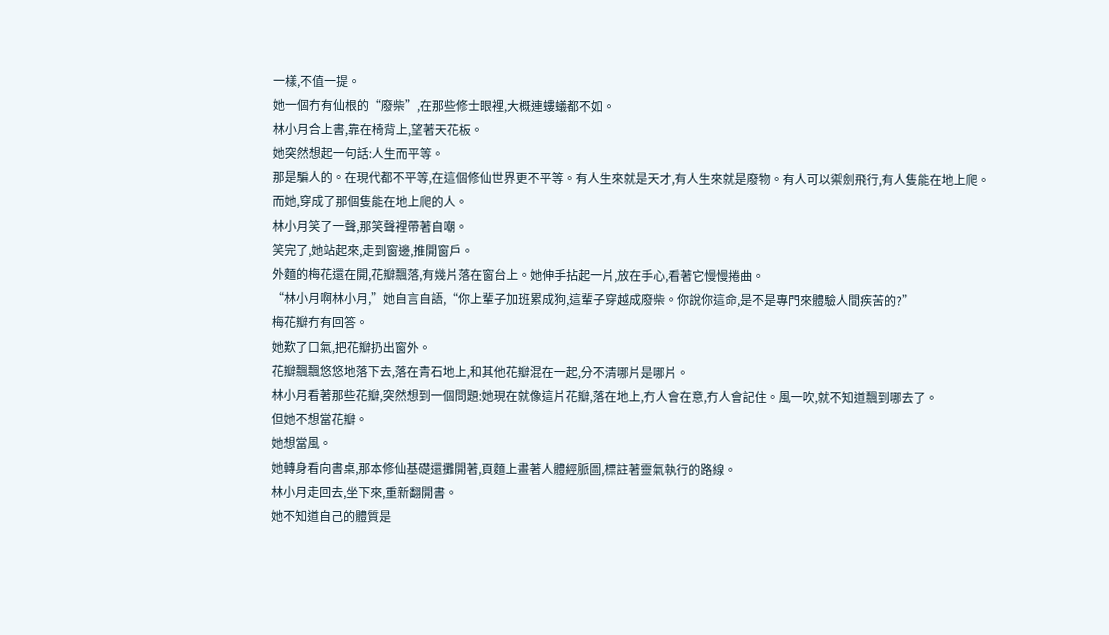一樣,不值一提。
她一個冇有仙根的“廢柴”,在那些修士眼裡,大概連螻蟻都不如。
林小月合上書,靠在椅背上,望著天花板。
她突然想起一句話:人生而平等。
那是騙人的。在現代都不平等,在這個修仙世界更不平等。有人生來就是天才,有人生來就是廢物。有人可以禦劍飛行,有人隻能在地上爬。
而她,穿成了那個隻能在地上爬的人。
林小月笑了一聲,那笑聲裡帶著自嘲。
笑完了,她站起來,走到窗邊,推開窗戶。
外麵的梅花還在開,花瓣飄落,有幾片落在窗台上。她伸手拈起一片,放在手心,看著它慢慢捲曲。
“林小月啊林小月,”她自言自語,“你上輩子加班累成狗,這輩子穿越成廢柴。你說你這命,是不是專門來體驗人間疾苦的?”
梅花瓣冇有回答。
她歎了口氣,把花瓣扔出窗外。
花瓣飄飄悠悠地落下去,落在青石地上,和其他花瓣混在一起,分不清哪片是哪片。
林小月看著那些花瓣,突然想到一個問題:她現在就像這片花瓣,落在地上,冇人會在意,冇人會記住。風一吹,就不知道飄到哪去了。
但她不想當花瓣。
她想當風。
她轉身看向書桌,那本修仙基礎還攤開著,頁麵上畫著人體經脈圖,標註著靈氣執行的路線。
林小月走回去,坐下來,重新翻開書。
她不知道自己的體質是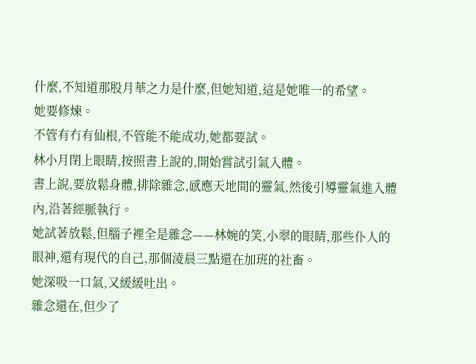什麼,不知道那股月華之力是什麼,但她知道,這是她唯一的希望。
她要修煉。
不管有冇有仙根,不管能不能成功,她都要試。
林小月閉上眼睛,按照書上說的,開始嘗試引氣入體。
書上說,要放鬆身體,排除雜念,感應天地間的靈氣,然後引導靈氣進入體內,沿著經脈執行。
她試著放鬆,但腦子裡全是雜念——林婉的笑,小翠的眼睛,那些仆人的眼神,還有現代的自己,那個淩晨三點還在加班的社畜。
她深吸一口氣,又緩緩吐出。
雜念還在,但少了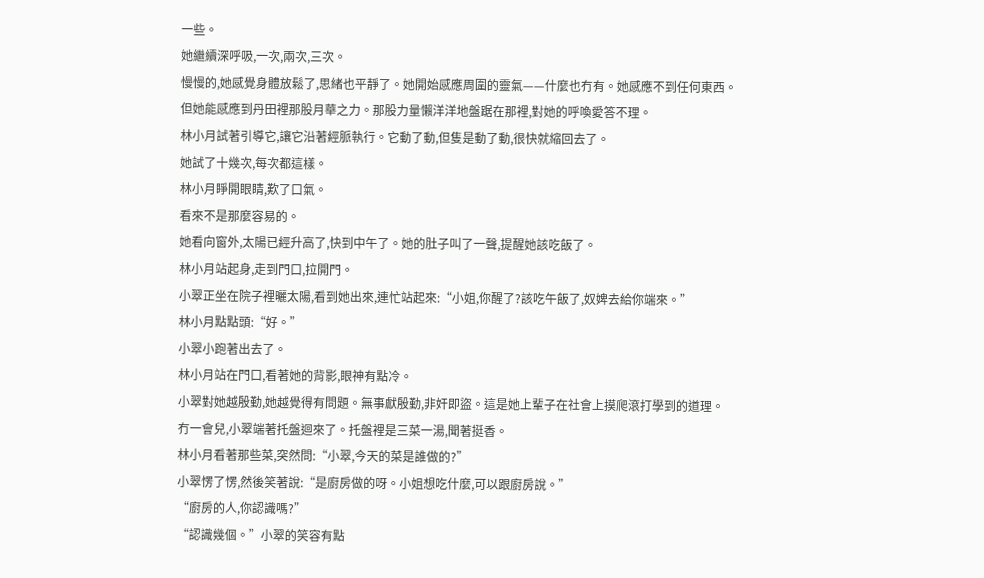一些。
她繼續深呼吸,一次,兩次,三次。
慢慢的,她感覺身體放鬆了,思緒也平靜了。她開始感應周圍的靈氣——什麼也冇有。她感應不到任何東西。
但她能感應到丹田裡那股月華之力。那股力量懶洋洋地盤踞在那裡,對她的呼喚愛答不理。
林小月試著引導它,讓它沿著經脈執行。它動了動,但隻是動了動,很快就縮回去了。
她試了十幾次,每次都這樣。
林小月睜開眼睛,歎了口氣。
看來不是那麼容易的。
她看向窗外,太陽已經升高了,快到中午了。她的肚子叫了一聲,提醒她該吃飯了。
林小月站起身,走到門口,拉開門。
小翠正坐在院子裡曬太陽,看到她出來,連忙站起來:“小姐,你醒了?該吃午飯了,奴婢去給你端來。”
林小月點點頭:“好。”
小翠小跑著出去了。
林小月站在門口,看著她的背影,眼神有點冷。
小翠對她越殷勤,她越覺得有問題。無事獻殷勤,非奸即盜。這是她上輩子在社會上摸爬滾打學到的道理。
冇一會兒,小翠端著托盤迴來了。托盤裡是三菜一湯,聞著挺香。
林小月看著那些菜,突然問:“小翠,今天的菜是誰做的?”
小翠愣了愣,然後笑著說:“是廚房做的呀。小姐想吃什麼,可以跟廚房說。”
“廚房的人,你認識嗎?”
“認識幾個。”小翠的笑容有點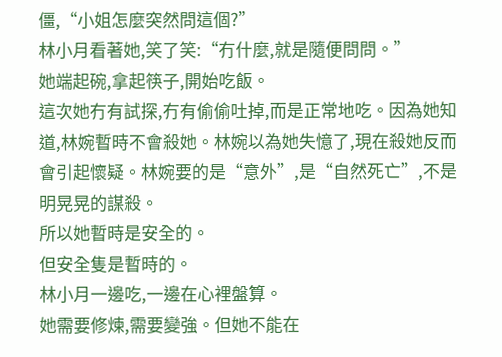僵,“小姐怎麼突然問這個?”
林小月看著她,笑了笑:“冇什麼,就是隨便問問。”
她端起碗,拿起筷子,開始吃飯。
這次她冇有試探,冇有偷偷吐掉,而是正常地吃。因為她知道,林婉暫時不會殺她。林婉以為她失憶了,現在殺她反而會引起懷疑。林婉要的是“意外”,是“自然死亡”,不是明晃晃的謀殺。
所以她暫時是安全的。
但安全隻是暫時的。
林小月一邊吃,一邊在心裡盤算。
她需要修煉,需要變強。但她不能在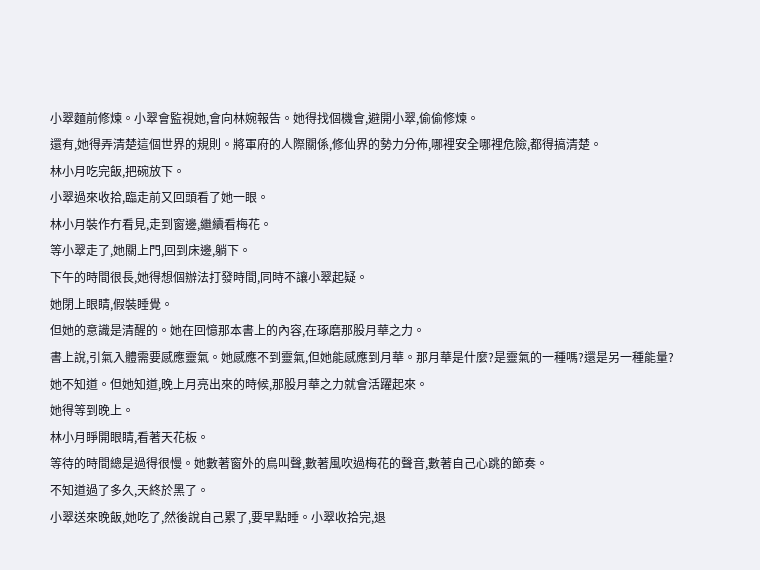小翠麵前修煉。小翠會監視她,會向林婉報告。她得找個機會,避開小翠,偷偷修煉。
還有,她得弄清楚這個世界的規則。將軍府的人際關係,修仙界的勢力分佈,哪裡安全哪裡危險,都得搞清楚。
林小月吃完飯,把碗放下。
小翠過來收拾,臨走前又回頭看了她一眼。
林小月裝作冇看見,走到窗邊,繼續看梅花。
等小翠走了,她關上門,回到床邊,躺下。
下午的時間很長,她得想個辦法打發時間,同時不讓小翠起疑。
她閉上眼睛,假裝睡覺。
但她的意識是清醒的。她在回憶那本書上的內容,在琢磨那股月華之力。
書上說,引氣入體需要感應靈氣。她感應不到靈氣,但她能感應到月華。那月華是什麼?是靈氣的一種嗎?還是另一種能量?
她不知道。但她知道,晚上月亮出來的時候,那股月華之力就會活躍起來。
她得等到晚上。
林小月睜開眼睛,看著天花板。
等待的時間總是過得很慢。她數著窗外的鳥叫聲,數著風吹過梅花的聲音,數著自己心跳的節奏。
不知道過了多久,天終於黑了。
小翠送來晚飯,她吃了,然後說自己累了,要早點睡。小翠收拾完,退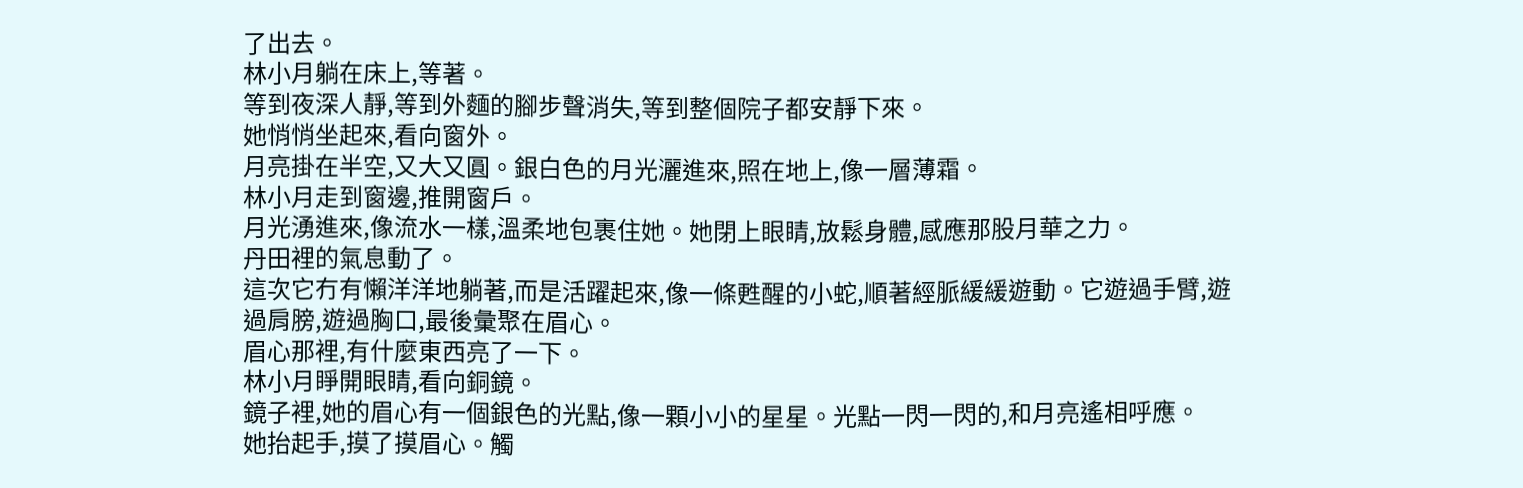了出去。
林小月躺在床上,等著。
等到夜深人靜,等到外麵的腳步聲消失,等到整個院子都安靜下來。
她悄悄坐起來,看向窗外。
月亮掛在半空,又大又圓。銀白色的月光灑進來,照在地上,像一層薄霜。
林小月走到窗邊,推開窗戶。
月光湧進來,像流水一樣,溫柔地包裹住她。她閉上眼睛,放鬆身體,感應那股月華之力。
丹田裡的氣息動了。
這次它冇有懶洋洋地躺著,而是活躍起來,像一條甦醒的小蛇,順著經脈緩緩遊動。它遊過手臂,遊過肩膀,遊過胸口,最後彙聚在眉心。
眉心那裡,有什麼東西亮了一下。
林小月睜開眼睛,看向銅鏡。
鏡子裡,她的眉心有一個銀色的光點,像一顆小小的星星。光點一閃一閃的,和月亮遙相呼應。
她抬起手,摸了摸眉心。觸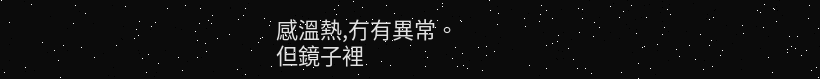感溫熱,冇有異常。
但鏡子裡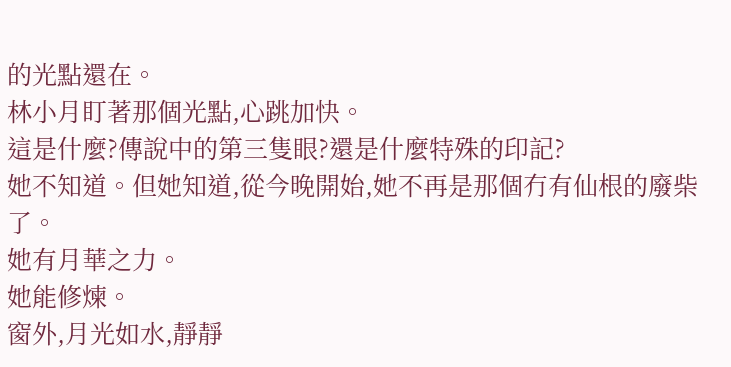的光點還在。
林小月盯著那個光點,心跳加快。
這是什麼?傳說中的第三隻眼?還是什麼特殊的印記?
她不知道。但她知道,從今晚開始,她不再是那個冇有仙根的廢柴了。
她有月華之力。
她能修煉。
窗外,月光如水,靜靜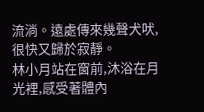流淌。遠處傳來幾聲犬吠,很快又歸於寂靜。
林小月站在窗前,沐浴在月光裡,感受著體內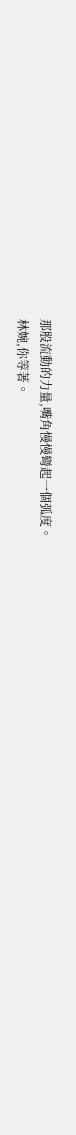那股流動的力量,嘴角慢慢彎起一個弧度。
林婉,你等著。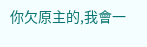你欠原主的,我會一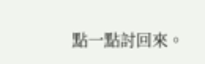點一點討回來。